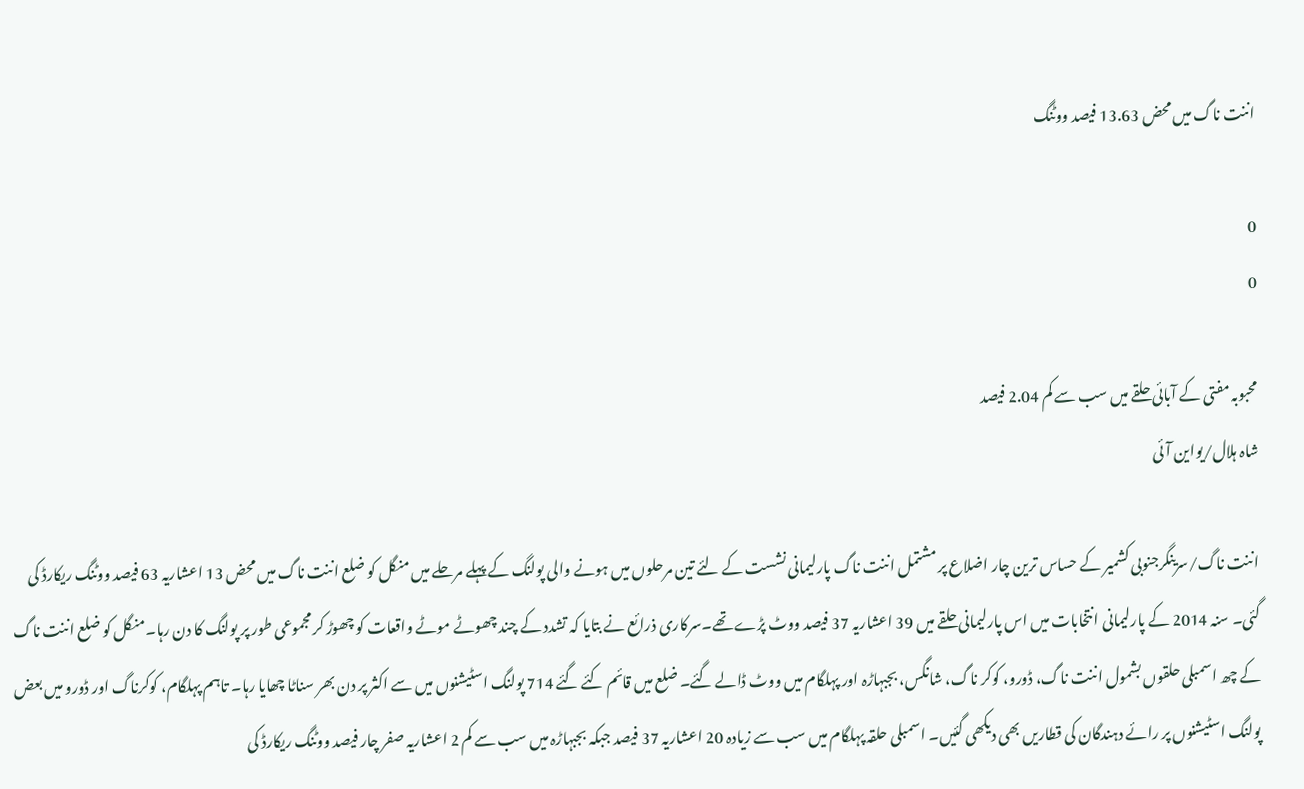اننت ناگ میں محض 13.63 فیصد ووٹنگ

0
0

محبوبہ مفتی کے آبائی حلقے میں سب سے کم 2.04 فیصد
شاہ ہلال/یواین آئی

اننت ناگ/سرینگرجنوبی کشمیر کے حساس ترین چار اضلاع پر مشتمل اننت ناگ پارلیمانی نشست کے لئے تین مرحلوں میں ہونے والی پولنگ کے پہلے مرحلے میں منگل کو ضلع اننت ناگ میں محض 13 اعشاریہ 63 فیصد ووٹنگ ریکارڈ کی گئی۔ سنہ 2014 کے پارلیمانی انتخابات میں اس پارلیمانی حلقے میں 39 اعشاریہ 37 فیصد ووٹ پڑے تھے۔سرکاری ذرائع نے بتایا کہ تشدد کے چند چھوٹے موٹے واقعات کو چھوڑ کر مجموعی طور پر پولنگ کا دن رہا۔منگل کو ضلع اننت ناگ کے چھ اسمبلی حلقوں بشمول اننت ناگ، ڈورو، کوکر ناگ، شانگس، بجبہاڑہ اور پہلگام میں ووٹ ڈالے گئے۔ ضلع میں قائم کئے گئے 714 پولنگ اسٹیشنوں میں سے اکثر پر دن بھر سناٹا چھایا رہا۔ تاہم پہلگام، کوکرناگ اور ڈورو میں بعض پولنگ اسٹیشنوں پر رائے دہندگان کی قطاریں بھی دیکھی گئیں۔ اسمبلی حلقہ پہلگام میں سب سے زیادہ 20 اعشاریہ 37 فیصد جبکہ بجبہاڑہ میں سب سے کم 2 اعشاریہ صفر چار فیصد ووٹنگ ریکارڈ کی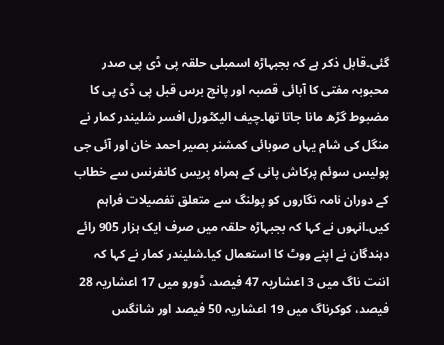گئی۔قابل ذکر ہے کہ بجبہاڑہ اسمبلی حلقہ پی ڈی پی صدر محبوبہ مفتی کا آبائی قصبہ اور پانچ برس قبل پی ڈی پی کا مضبوط گڑھ مانا جاتا تھا۔چیف الیکٹورل افسر شلیندر کمار نے منگل کی شام یہاں صوبائی کمشنر بصیر احمد خان اور آئی جی پولیس سوئم پرکاش پانی کے ہمراہ پریس کانفرنس سے خطاب کے دوران نامہ نگاروں کو پولنگ سے متعلق تفصیلات فراہم کیں۔انہوں نے کہا کہ بجبہاڑہ حلقہ میں صرف ایک ہزار 905 رائے دہندگان نے اپنے ووٹ کا استعمال کیا۔شلیندر کمار نے کہا کہ اننت ناگ میں 3 اعشاریہ 47 فیصد، ڈورو میں 17 اعشاریہ 28 فیصد، کوکرناگ میں 19 اعشاریہ 50 فیصد اور شانگس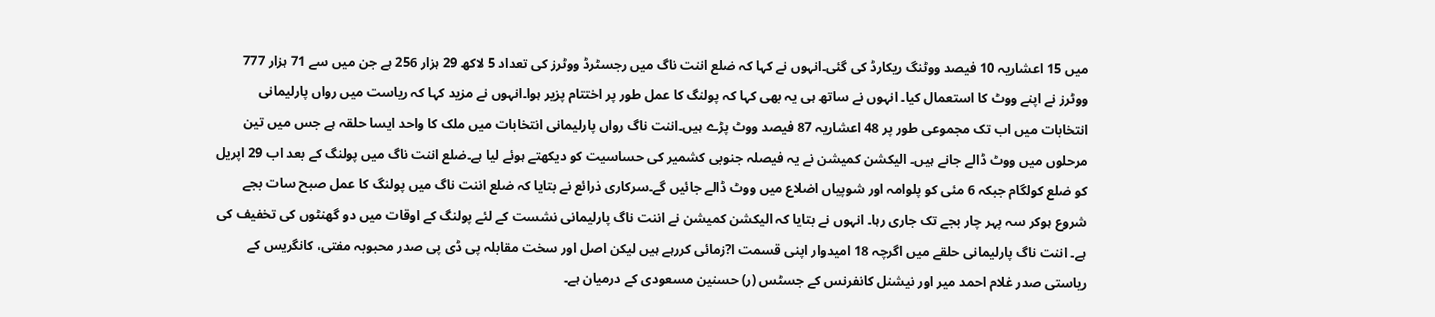میں 15 اعشاریہ 10 فیصد ووٹنگ ریکارڈ کی گئی۔انہوں نے کہا کہ ضلع اننت ناگ میں رجسٹرڈ ووٹرز کی تعداد 5 لاکھ 29 ہزار 256 ہے جن میں سے 71 ہزار 777 ووٹرز نے اپنے ووٹ کا استعمال کیا۔ انہوں نے ساتھ ہی یہ بھی کہا کہ پولنگ کا عمل طور پر اختتام پزیر ہوا۔انہوں نے مزید کہا کہ ریاست میں رواں پارلیمانی انتخابات میں اب تک مجموعی طور پر 48 اعشاریہ 87 فیصد ووٹ پڑے ہیں۔اننت ناگ رواں پارلیمانی انتخابات میں ملک کا واحد ایسا حلقہ ہے جس میں تین مرحلوں میں ووٹ ڈالے جانے ہیں۔ الیکشن کمیشن نے یہ فیصلہ جنوبی کشمیر کی حساسیت کو دیکھتے ہوئے لیا ہے۔ضلع اننت ناگ میں پولنگ کے بعد اب 29 اپریل کو ضلع کولگام جبکہ 6 مئی کو پلوامہ اور شوپیاں اضلاع میں ووٹ ڈالے جائیں گے۔سرکاری ذرائع نے بتایا کہ ضلع اننت ناگ میں پولنگ کا عمل صبح سات بجے شروع ہوکر سہ پہر چار بجے تک جاری رہا۔ انہوں نے بتایا کہ الیکشن کمیشن نے اننت ناگ پارلیمانی نشست کے لئے پولنگ کے اوقات میں دو گھنٹوں کی تخفیف کی ہے۔ اننت ناگ پارلیمانی حلقے میں اگرچہ 18 امیدوار اپنی قسمت ا?زمائی کررہے ہیں لیکن اصل اور سخت مقابلہ پی ڈی پی صدر محبوبہ مفتی، کانگریس کے ریاستی صدر غلام احمد میر اور نیشنل کانفرنس کے جسٹس (ر) حسنین مسعودی کے درمیان ہے۔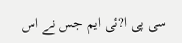سی پی ا?ئی ایم جس نے اس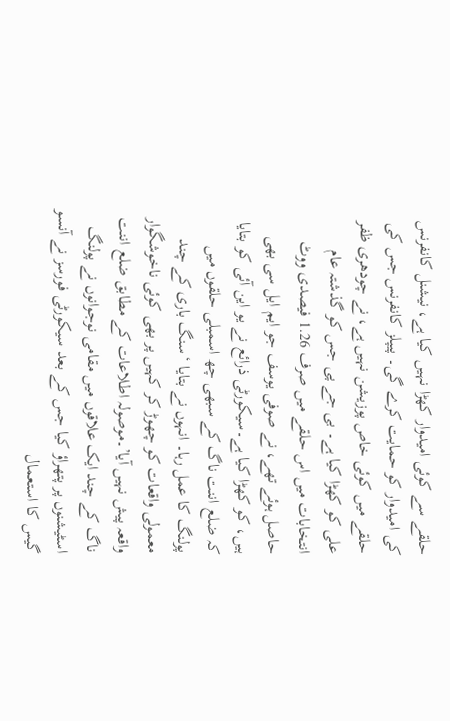حلقے سے کوئی امیدوار کھڑا نہیں کیا ہے، نیشنل کانفرنس کی امیدوار کو حمایت کرے گی۔ پیپلز کانفرنس جس کی حلقے میں کوئی خاص پوزیشن نہیں ہے، نے چودھری ظفر علی کو کھڑا کیا ہے۔ بی جے پی جس کو گذشتہ عام انتخابات میں اس حلقے میں صرف 1.26 فیصدی ووٹ حاصل ہوئے تھے، نے صوفی یوسف جو ایم ایل سی بھی ہیں، کو کھڑا کیا ہے۔سیکورٹی ذرائع نے یو این آئی کو بتایا کہ ضلع اننت ناگ کے سبھی چھ اسمبلی حلقوں میں پولنگ کا عمل رہا۔ انہوں نے بتایا ‘سنگ باری کے چند معمولی واقعات کو چھوڑ کر کہیں پر بھی کوئی ناخوشگوار واقعہ پیش نہیں آیا’۔موصولہ اطلاعات کے مطابق ضلع اننت ناگ کے چند ایک علاقوں میں مقامی نوجوانوں نے پولنگ اسٹیشنوں پر پتھراؤ کیا جس کے بعد سیکورٹی فورسز نے آنسو گیس کا استعمال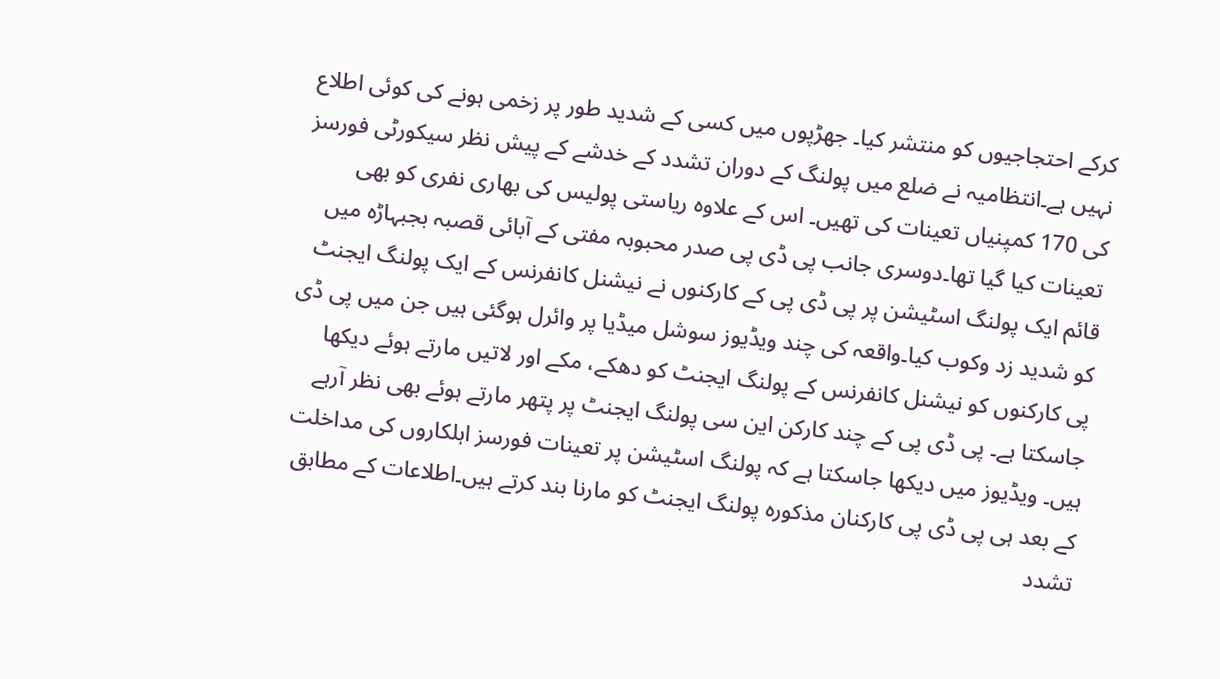کرکے احتجاجیوں کو منتشر کیا۔ جھڑپوں میں کسی کے شدید طور پر زخمی ہونے کی کوئی اطلاع نہیں ہے۔انتظامیہ نے ضلع میں پولنگ کے دوران تشدد کے خدشے کے پیش نظر سیکورٹی فورسز کی 170 کمپنیاں تعینات کی تھیں۔ اس کے علاوہ ریاستی پولیس کی بھاری نفری کو بھی تعینات کیا گیا تھا۔دوسری جانب پی ڈی پی صدر محبوبہ مفتی کے آبائی قصبہ بجبہاڑہ میں قائم ایک پولنگ اسٹیشن پر پی ڈی پی کے کارکنوں نے نیشنل کانفرنس کے ایک پولنگ ایجنٹ کو شدید زد وکوب کیا۔واقعہ کی چند ویڈیوز سوشل میڈیا پر وائرل ہوگئی ہیں جن میں پی ڈی پی کارکنوں کو نیشنل کانفرنس کے پولنگ ایجنٹ کو دھکے، مکے اور لاتیں مارتے ہوئے دیکھا جاسکتا ہے۔ پی ڈی پی کے چند کارکن این سی پولنگ ایجنٹ پر پتھر مارتے ہوئے بھی نظر آرہے ہیں۔ ویڈیوز میں دیکھا جاسکتا ہے کہ پولنگ اسٹیشن پر تعینات فورسز اہلکاروں کی مداخلت کے بعد ہی پی ڈی پی کارکنان مذکورہ پولنگ ایجنٹ کو مارنا بند کرتے ہیں۔اطلاعات کے مطابق تشدد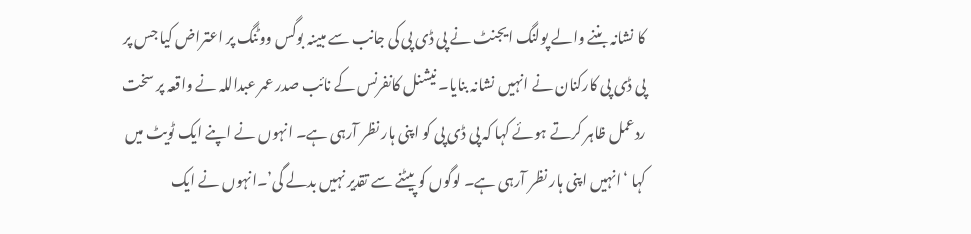کا نشانہ بننے والے پولنگ ایجنٹ نے پی ڈی پی کی جانب سے مبینہ بوگس ووٹنگ پر اعتراض کیا جس پر پی ڈی پی کارکنان نے انہیں نشانہ بنایا۔ نیشنل کانفرنس کے نائب صدر عمر عبداللہ نے واقعہ پر سخت ردعمل ظاہر کرتے ہوئے کہا کہ پی ڈی پی کو اپنی ہار نظر آرہی ہے۔ انہوں نے اپنے ایک ٹویٹ میں کہا ‘انہیں اپنی ہار نظر آرہی ہے۔ لوگوں کو پیٹنے سے تقدیر نہیں بدلے گی’۔انہوں نے ایک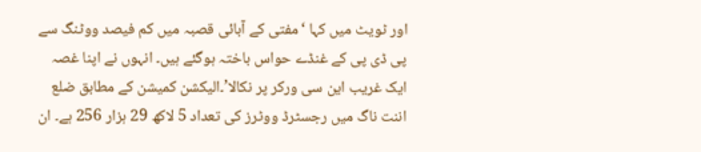اور ٹویٹ میں کہا ‘مفتی کے آبائی قصبہ میں کم فیصد ووٹنگ سے پی ڈی پی کے غنڈے حواس باختہ ہوگئے ہیں۔ انہوں نے اپنا غصہ ایک غریب این سی ورکر پر نکالا’۔الیکشن کمیشن کے مطابق ضلع اننت ناگ میں رجسٹرڈ ووٹرز کی تعداد 5 لاکھ 29 ہزار 256 ہے۔ ان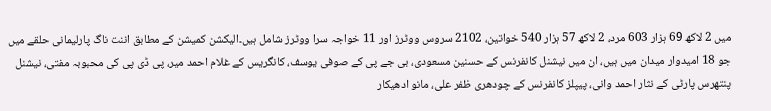میں 2 لاکھ 69 ہزار 603 مرد، 2 لاکھ 57 ہزار 540 خواتین، 2102 سروس ووٹرز اور 11 خواجہ سرا ووٹرز شامل ہیں۔الیکشن کمیشن کے مطابق اننت ناگ پارلیمانی حلقے میں جو 18 امیدوار میدان میں ہیں، ان میں نیشنل کانفرنس کے حسنین مسعودی، بی جے پی کے صوفی یوسف، کانگریس کے غلام احمد میر، پی ڈی پی کی محبوبہ مفتی، نیشنل پنتھرس پارٹی کے نثار احمد وانی، پیپلز کانفرنس کے چودھری ظفر علی، مانو ادھیکار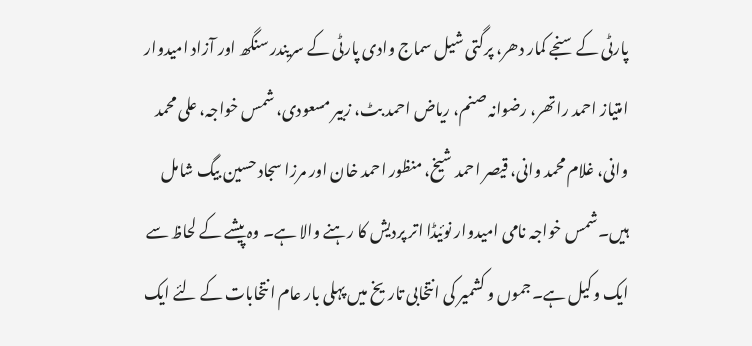پارٹی کے سنجے کمار دھر، پرگتی شیل سماج وادی پارٹی کے سریندر سنگھ اور آزاد امیدوار امتیاز احمد راتھر، رضوانہ صنم، ریاض احمد بٹ، زبیر مسعودی، شمس خواجہ، علی محمد وانی، غلام محمد وانی، قیصر احمد شیخ، منظور احمد خان اور مرزا سجاد حسین بیگ شامل ہیں۔شمس خواجہ نامی امیدوار نوئیڈا اتر پردیش کا رہنے والا ہے۔ وہ پیشے کے لحاظ سے ایک وکیل ہے۔ جموں و کشمیر کی انتخابی تاریخ میں پہلی بار عام انتخابات کے لئے ایک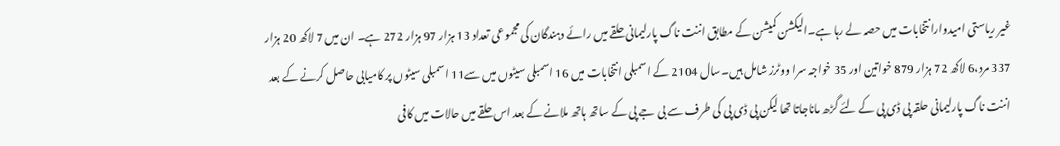غیر ریاستی امیدوارانتخابات میں حصہ لے رہا ہے۔الیکشن کمیشن کے مطابق اننت ناگ پارلیمانی حلقے میں رائے دہندگان کی مجموعی تعداد 13 ہزار 97 ہزار 272 ہے۔ ان میں 7 لاکھ 20 ہزار 337 مرد،6 لاکھ 72 ہزار 879 خواتین اور 35 خواجہ سرا ووٹرز شامل ہیں۔سال 2104 کے اسمبلی انتخابات میں 16 اسمبلی سیٹوں میں سے11 اسمبلی سیٹوں پر کامیابی حاصل کرنے کے بعد اننت ناگ پارلیمانی حلقہ پی ڈی پی کے لئے گڑھ ماناجاتا تھا لیکن پی ڈی پی کی طرف سے بی جے پی کے ساتھ ہاتھ ملانے کے بعد اس حلقے میں حالات میں کافی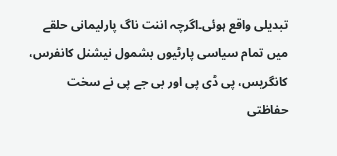تبدیلی واقع ہوئی۔اگرچہ اننت ناگ پارلیمانی حلقے میں تمام سیاسی پارٹیوں بشمول نیشنل کانفرس، کانگریس، پی ڈی پی اور بی جے پی نے سخت حفاظتی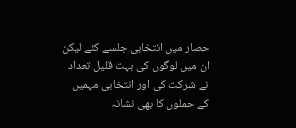حصار میں انتخابی جلسے کئے لیکن ان میں لوگوں کی بہت قلیل تعداد نے شرکت کی اور انتخابی مہمیں کے حملوں کا بھی نشانہ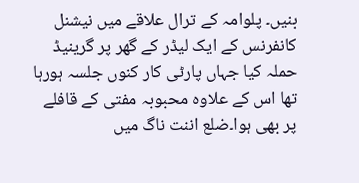بنیں۔ پلوامہ کے ترال علاقے میں نیشنل کانفرنس کے ایک لیڈر کے گھر پر گرینیڈ حملہ کیا جہاں پارٹی کار کنوں جلسہ ہورہا تھا اس کے علاوہ محبوبہ مفتی کے قافلے پر بھی ہوا۔ضلع اننت ناگ میں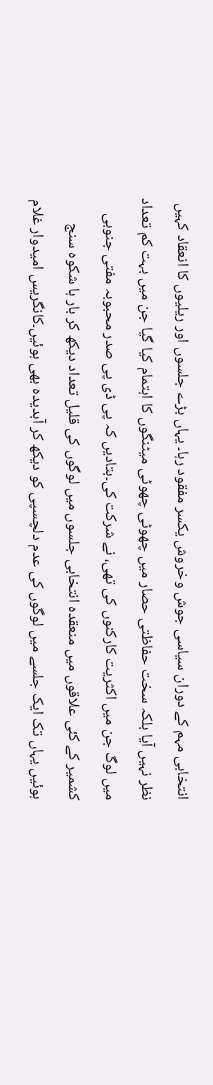انتخابی مہم کے دوران سیاسی جوش وخروش یکسر مفقود رہا۔ یہاں بڑے جلسوں اور ریلیوں کا انعقاد کہیں نظر نہیں آیا بلکہ سخت حفاظتی حصار میں چھوٹی چھوٹی میٹنگوں کا اہتمام کیا گیا جن میں بہت کم تعداد میں لوگ جن میں اکثریت کارکنوں کی تھی، نے شرکت کی۔بتادیں کہ پی ڈی پی صدر محبوبہ مفتی جنوبی کشمیر کے کئی علاقوں میں منعقدہ انتخابی جلسوں میں لوگوں کی قلیل تعداد دیکھ کر بار ہا شکوہ سنج ہوئیں یہاں تک ایک جلسے میں لوگوں کی عدم دلچسپی کو دیکھ کر آبدیدہ بھی ہوئیں۔کانگریس امیدوار غلام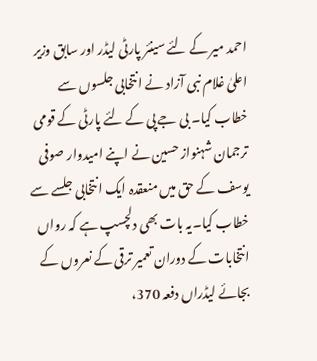احمد میر کے لئے سینئر پارٹی لیڈر اور سابق وزیر اعلیٰ غلام نبی آزاد نے انتخابی جلسوں سے خطاب کیا۔ بی جے پی کے لئے پارٹی کے قومی ترجمان شہنواز حسین نے اپنے امیدوار صوفی یوسف کے حق میں منعقدہ ایک انتخابی جلسے سے خطاب کیا۔یہ بات بھی دلچسپ ہے کہ رواں انتخابات کے دوران تعمیر ترقی کے نعروں کے بجائے لیڈراں دفعہ 370،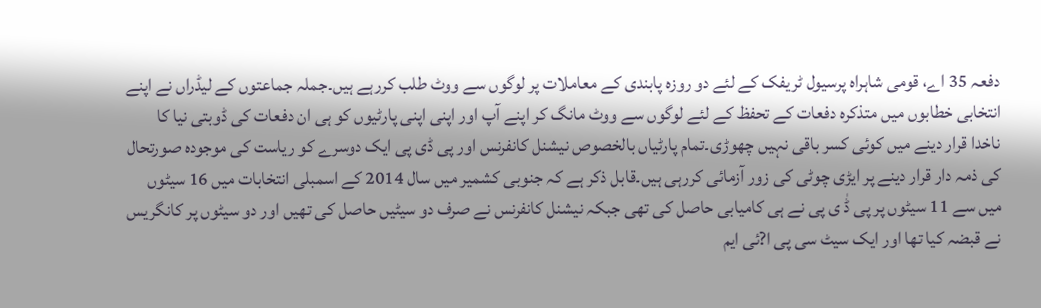دفعہ 35 اے، قومی شاہراہ پرسیول ٹریفک کے لئے دو روزہ پابندی کے معاملات پر لوگوں سے ووٹ طلب کررہے ہیں۔جملہ جماعتوں کے لیڈراں نے اپنے انتخابی خطابوں میں متذکرہ دفعات کے تحفظ کے لئے لوگوں سے ووٹ مانگ کر اپنے آپ اور اپنی اپنی پارٹیوں کو ہی ان دفعات کی ڈوبتی نیا کا ناخدا قرار دینے میں کوئی کسر باقی نہیں چھوڑی۔تمام پارٹیاں بالخصوص نیشنل کانفرنس اور پی ڈی پی ایک دوسرے کو ریاست کی موجودہ صورتحال کی ذمہ دار قرار دینے پر ایڑی چوٹی کی زور آزمائی کررہی ہیں۔قابل ذکر ہے کہ جنوبی کشمیر میں سال 2014 کے اسمبلی انتخابات میں 16 سیٹوں میں سے 11 سیٹوں پر پی ڈٰ ی پی نے ہی کامیابی حاصل کی تھی جبکہ نیشنل کانفرنس نے صرف دو سیٹیں حاصل کی تھیں اور دو سیٹوں پر کانگریس نے قبضہ کیا تھا اور ایک سیٹ سی پی ا?ئی ایم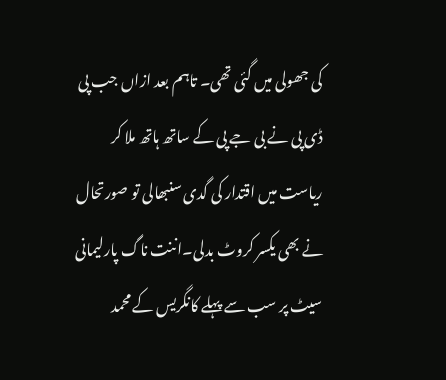کی جھولی میں گئی تھی۔ تاہم بعد ازاں جب پی ڈی پی نے بی جے پی کے ساتھ ہاتھ ملا کر ریاست میں اقتدار کی گدی سنبھالی تو صورتحال نے بھی یکسر کروٹ بدلی۔اننت ناگ پارلیمانی سیٹ پر سب سے پہلے کانگریس کے محمد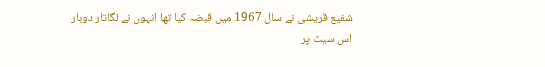شفیع قریشی نے سال 1967 میں قبضہ کیا تھا انہوں نے لگاتار دوبار اس سیٹ پر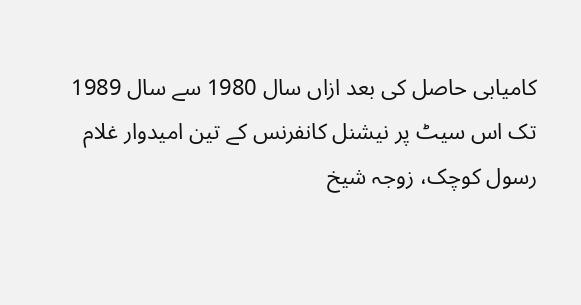کامیابی حاصل کی بعد ازاں سال 1980 سے سال 1989 تک اس سیٹ پر نیشنل کانفرنس کے تین امیدوار غلام رسول کوچک، زوجہ شیخ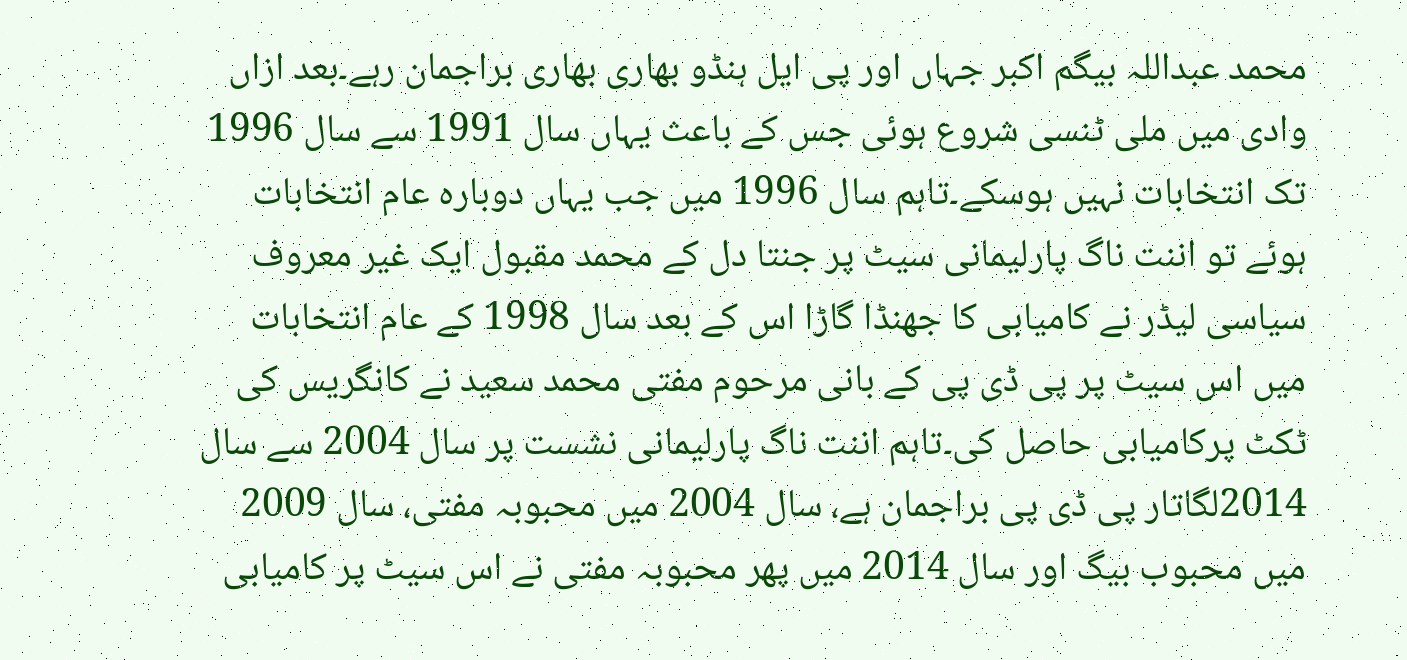محمد عبداللہ بیگم اکبر جہاں اور پی ایل ہنڈو بھاری بھاری براجمان رہے۔بعد ازاں وادی میں ملی ٹنسی شروع ہوئی جس کے باعث یہاں سال 1991 سے سال 1996 تک انتخابات نہیں ہوسکے۔تاہم سال 1996 میں جب یہاں دوبارہ عام انتخابات ہوئے تو اننت ناگ پارلیمانی سیٹ پر جنتا دل کے محمد مقبول ایک غیر معروف سیاسی لیڈر نے کامیابی کا جھنڈا گاڑا اس کے بعد سال 1998 کے عام انتخابات میں اس سیٹ پر پی ڈی پی کے بانی مرحوم مفتی محمد سعید نے کانگریس کی ٹکٹ پرکامیابی حاصل کی۔تاہم اننت ناگ پارلیمانی نشست پر سال 2004 سے سال 2014لگاتار پی ڈی پی براجمان ہے، سال 2004 میں محبوبہ مفتی، سال 2009 میں محبوب بیگ اور سال 2014 میں پھر محبوبہ مفتی نے اس سیٹ پر کامیابی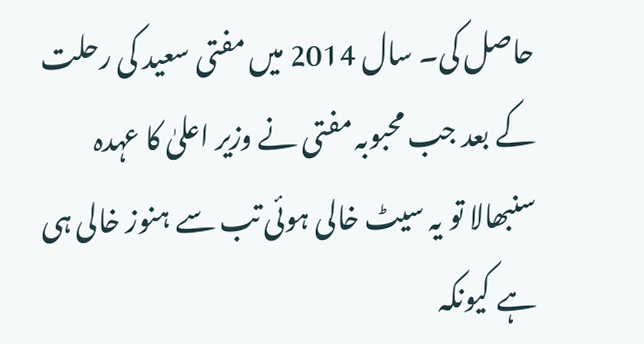حاصل کی۔ سال 2014 میں مفتی سعید کی رحلت کے بعد جب محبوبہ مفتی نے وزیر اعلیٰ کا عہدہ سنبھالا تو یہ سیٹ خالی ہوئی تب سے ہنوز خالی ہی ہے کیونکہ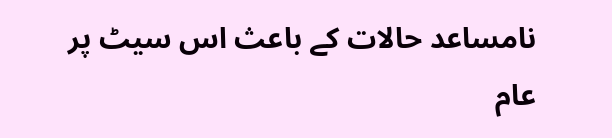نامساعد حالات کے باعث اس سیٹ پر عام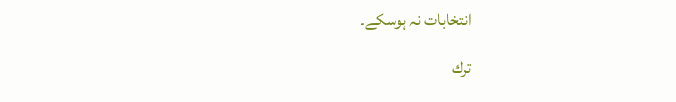انتخابات نہ ہوسکے۔

ترك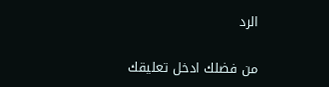الرد

من فضلك ادخل تعليقك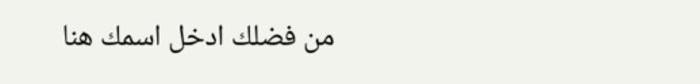من فضلك ادخل اسمك هنا